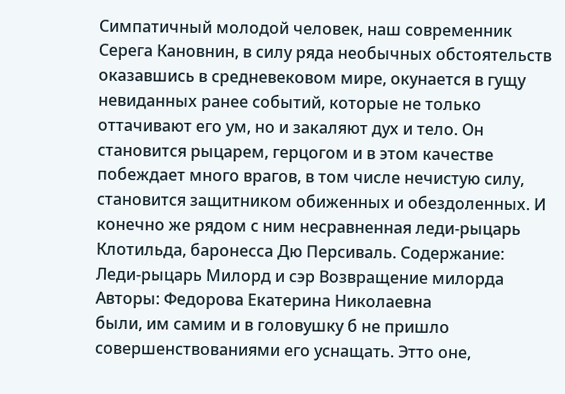Симпатичный молодой человек, наш современник Серега Кановнин, в силу ряда необычных обстоятельств оказавшись в средневековом мире, окунается в гущу невиданных ранее событий, которые не только оттачивают его ум, но и закаляют дух и тело. Он становится рыцарем, герцогом и в этом качестве побеждает много врагов, в том числе нечистую силу, становится защитником обиженных и обездоленных. И конечно же рядом с ним несравненная леди-рыцарь Клотильда, баронесса Дю Персиваль. Содержание: Леди-рыцарь Милорд и сэр Возвращение милорда
Авторы: Федорова Екатерина Николаевна
были, им самим и в головушку б не пришло совершенствованиями его уснащать. Этто оне,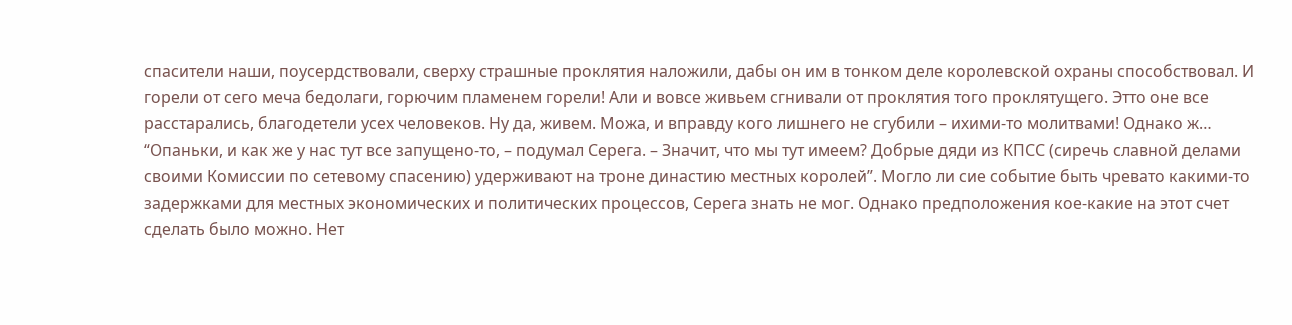спасители наши, поусердствовали, сверху страшные проклятия наложили, дабы он им в тонком деле королевской охраны способствовал. И горели от сего меча бедолаги, горючим пламенем горели! Али и вовсе живьем сгнивали от проклятия того проклятущего. Этто оне все расстарались, благодетели усех человеков. Ну да, живем. Можа, и вправду кого лишнего не сгубили – ихими-то молитвами! Однако ж…
“Опаньки, и как же у нас тут все запущено-то, – подумал Серега. – Значит, что мы тут имеем? Добрые дяди из КПСС (сиречь славной делами своими Комиссии по сетевому спасению) удерживают на троне династию местных королей”. Могло ли сие событие быть чревато какими-то задержками для местных экономических и политических процессов, Серега знать не мог. Однако предположения кое-какие на этот счет сделать было можно. Нет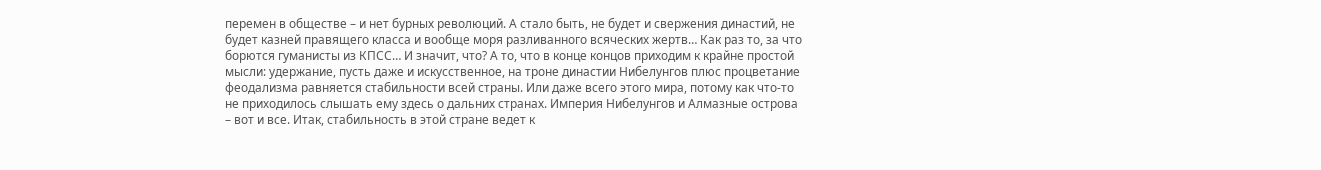перемен в обществе – и нет бурных революций. А стало быть, не будет и свержения династий, не будет казней правящего класса и вообще моря разливанного всяческих жертв… Как раз то, за что борются гуманисты из КПСС… И значит, что? А то, что в конце концов приходим к крайне простой мысли: удержание, пусть даже и искусственное, на троне династии Нибелунгов плюс процветание феодализма равняется стабильности всей страны. Или даже всего этого мира, потому как что-то не приходилось слышать ему здесь о дальних странах. Империя Нибелунгов и Алмазные острова – вот и все. Итак, стабильность в этой стране ведет к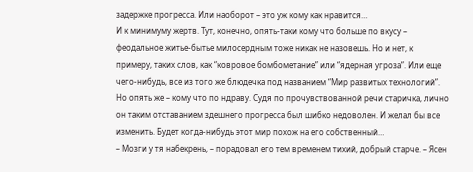задержке прогресса. Или наоборот – это уж кому как нравится…
И к минимуму жертв. Тут, конечно, опять-таки кому что больше по вкусу – феодальное житье-бытье милосердным тоже никак не назовешь. Но и нет, к примеру, таких слов, как “ковровое бомбометание” или “ядерная угроза”. Или еще чего-нибудь, все из того же блюдечка под названием “Мир развитых технологий”. Но опять же – кому что по ндраву. Судя по прочувствованной речи старичка, лично он таким отставанием здешнего прогресса был шибко недоволен. И желал бы все изменить. Будет когда-нибудь этот мир похож на его собственный…
– Мозги у тя набекрень, – порадовал его тем временем тихий, добрый старче. – Ясен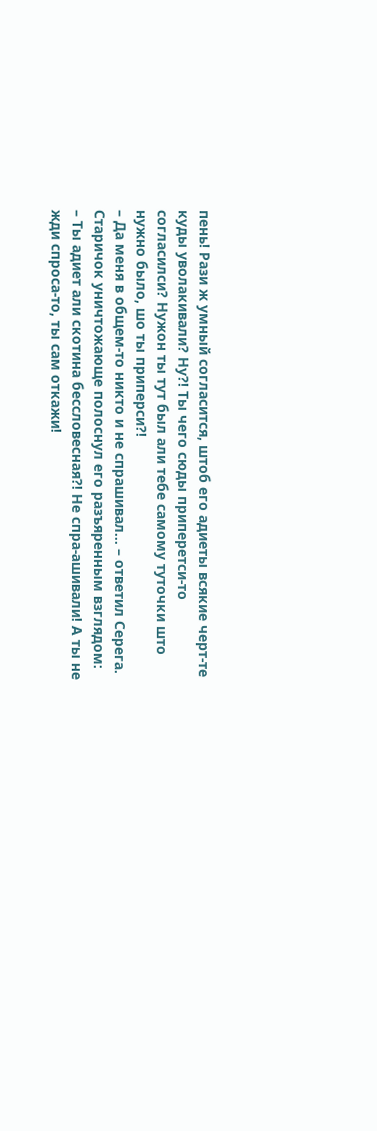пень! Рази ж умный согласится, штоб его адиеты всякие черт-те куды уволакивали? Ну?! Ты чего сюды приперетси-то согласилси? Нужон ты тут был али тебе самому туточки што нужно было, шо ты приперси?!
– Да меня в общем-то никто и не спрашивал… – ответил Серега.
Старичок уничтожающе полоснул его разъяренным взглядом:
– Ты адиет али скотина бессловесная?! Не спра-ашивали! А ты не жди спроса-то, ты сам откажи!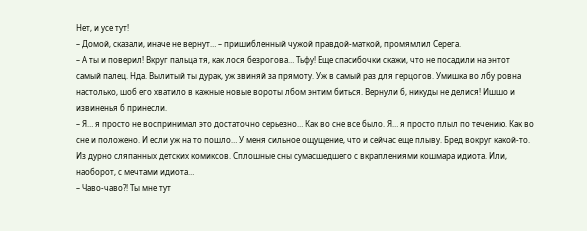Нет, и усе тут!
– Домой, сказали, иначе не вернут… – пришибленный чужой правдой-маткой, промямлил Серега.
– А ты и поверил! Вкруг пальца тя, как лося безрогова… Тьфу! Еще спасибочки скажи, что не посадили на энтот самый палец. Нда. Вылитый ты дурак, уж звиняй за прямоту. Уж в самый раз для герцогов. Умишка во лбу ровна настолько, шоб его хватило в кажные новые вороты лбом энтим биться. Вернули б, никуды не делися! Ишшо и извиненья б принесли.
– Я… я просто не воспринимал это достаточно серьезно… Как во сне все было. Я… я просто плыл по течению. Как во сне и положено. И если уж на то пошло… У меня сильное ощущение, что и сейчас еще плыву. Бред вокруг какой-то. Из дурно сляпанных детских комиксов. Сплошные сны сумасшедшего с вкраплениями кошмара идиота. Или, наоборот, с мечтами идиота…
– Чаво-чаво?! Ты мне тут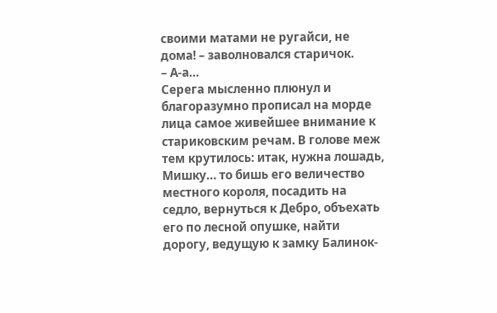своими матами не ругайси, не дома! – заволновался старичок.
– А-а…
Серега мысленно плюнул и благоразумно прописал на морде лица самое живейшее внимание к стариковским речам. В голове меж тем крутилось: итак, нужна лошадь, Мишку… то бишь его величество местного короля, посадить на седло, вернуться к Дебро, объехать его по лесной опушке, найти дорогу, ведущую к замку Балинок-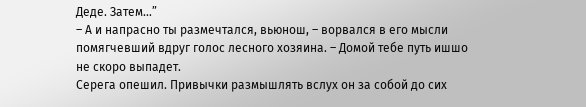Деде. Затем…”
– А и напрасно ты размечтался, вьюнош, – ворвался в его мысли помягчевший вдруг голос лесного хозяина. – Домой тебе путь ишшо не скоро выпадет.
Серега опешил. Привычки размышлять вслух он за собой до сих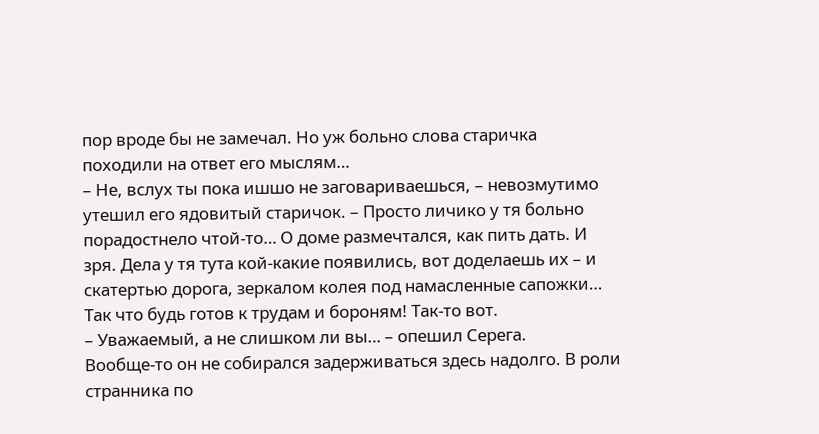пор вроде бы не замечал. Но уж больно слова старичка походили на ответ его мыслям…
– Не, вслух ты пока ишшо не заговариваешься, – невозмутимо утешил его ядовитый старичок. – Просто личико у тя больно порадостнело чтой-то… О доме размечтался, как пить дать. И зря. Дела у тя тута кой-какие появились, вот доделаешь их – и скатертью дорога, зеркалом колея под намасленные сапожки… Так что будь готов к трудам и бороням! Так-то вот.
– Уважаемый, а не слишком ли вы… – опешил Серега.
Вообще-то он не собирался задерживаться здесь надолго. В роли странника по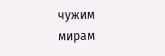чужим мирам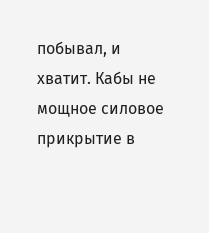побывал, и хватит. Кабы не мощное силовое прикрытие в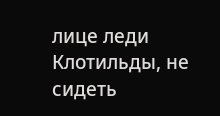лице леди Клотильды, не сидеть